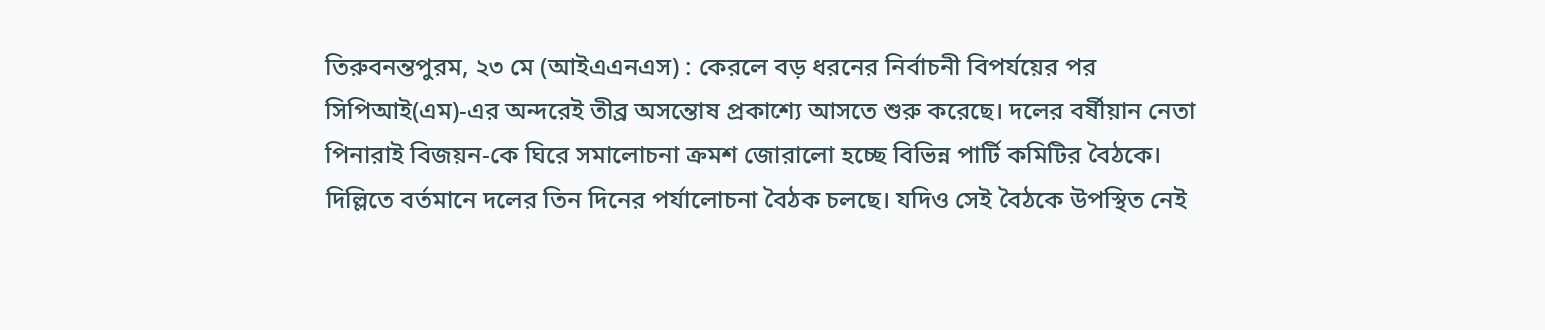তিরুবনন্তপুরম, ২৩ মে (আইএএনএস) : কেরলে বড় ধরনের নির্বাচনী বিপর্যয়ের পর সিপিআই(এম)-এর অন্দরেই তীব্র অসন্তোষ প্রকাশ্যে আসতে শুরু করেছে। দলের বর্ষীয়ান নেতা পিনারাই বিজয়ন-কে ঘিরে সমালোচনা ক্রমশ জোরালো হচ্ছে বিভিন্ন পার্টি কমিটির বৈঠকে।
দিল্লিতে বর্তমানে দলের তিন দিনের পর্যালোচনা বৈঠক চলছে। যদিও সেই বৈঠকে উপস্থিত নেই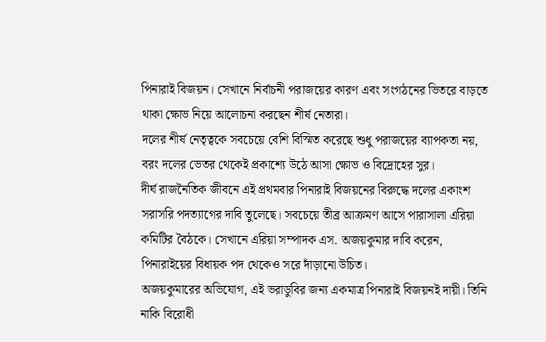পিনারাই বিজয়ন। সেখানে নির্বাচনী পরাজয়ের কারণ এবং সংগঠনের ভিতরে বাড়তে থাকা ক্ষোভ নিয়ে আলোচনা করছেন শীর্ষ নেতারা।
দলের শীর্ষ নেতৃত্বকে সবচেয়ে বেশি বিস্মিত করেছে শুধু পরাজয়ের ব্যাপকতা নয়, বরং দলের ভেতর থেকেই প্রকাশ্যে উঠে আসা ক্ষোভ ও বিদ্রোহের সুর।
দীর্ঘ রাজনৈতিক জীবনে এই প্রথমবার পিনারাই বিজয়নের বিরুদ্ধে দলের একাংশ সরাসরি পদত্যাগের দাবি তুলেছে। সবচেয়ে তীব্র আক্রমণ আসে পারাসালা এরিয়া কমিটির বৈঠকে। সেখানে এরিয়া সম্পাদক এস. অজয়কুমার দাবি করেন, পিনারাইয়ের বিধায়ক পদ থেকেও সরে দাঁড়ানো উচিত।
অজয়কুমারের অভিযোগ, এই ভরাডুবির জন্য একমাত্র পিনারাই বিজয়নই দায়ী। তিনি নাকি বিরোধী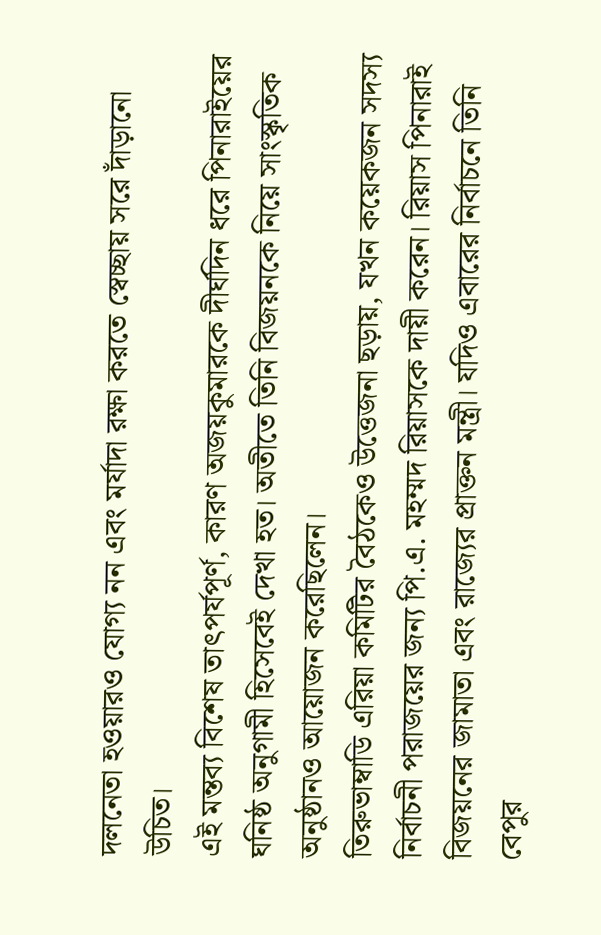দলনেতা হওয়ারও যোগ্য নন এবং মর্যাদা রক্ষা করতে স্বেচ্ছায় সরে দাঁড়ানো উচিত।
এই মন্তব্য বিশেষ তাৎপর্যপূর্ণ, কারণ অজয়কুমারকে দীর্ঘদিন ধরে পিনারাইয়ের ঘনিষ্ঠ অনুগামী হিসেবেই দেখা হত। অতীতে তিনি বিজয়নকে নিয়ে সাংস্কৃতিক অনুষ্ঠানও আয়োজন করেছিলেন।
তিরুভাম্বাডি এরিয়া কমিটির বৈঠকেও উত্তেজনা ছড়ায়, যখন কয়েকজন সদস্য নির্বাচনী পরাজয়ের জন্য পি.এ. মহম্মদ রিয়াসকে দায়ী করেন। রিয়াস পিনারাই বিজয়নের জামাতা এবং রাজ্যের প্রাক্তন মন্ত্রী। যদিও এবারের নির্বাচনে তিনি বেপুর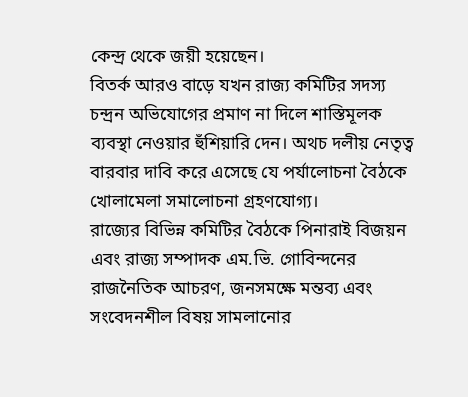কেন্দ্র থেকে জয়ী হয়েছেন।
বিতর্ক আরও বাড়ে যখন রাজ্য কমিটির সদস্য চন্দ্রন অভিযোগের প্রমাণ না দিলে শাস্তিমূলক ব্যবস্থা নেওয়ার হুঁশিয়ারি দেন। অথচ দলীয় নেতৃত্ব বারবার দাবি করে এসেছে যে পর্যালোচনা বৈঠকে খোলামেলা সমালোচনা গ্রহণযোগ্য।
রাজ্যের বিভিন্ন কমিটির বৈঠকে পিনারাই বিজয়ন এবং রাজ্য সম্পাদক এম.ভি. গোবিন্দনের রাজনৈতিক আচরণ, জনসমক্ষে মন্তব্য এবং সংবেদনশীল বিষয় সামলানোর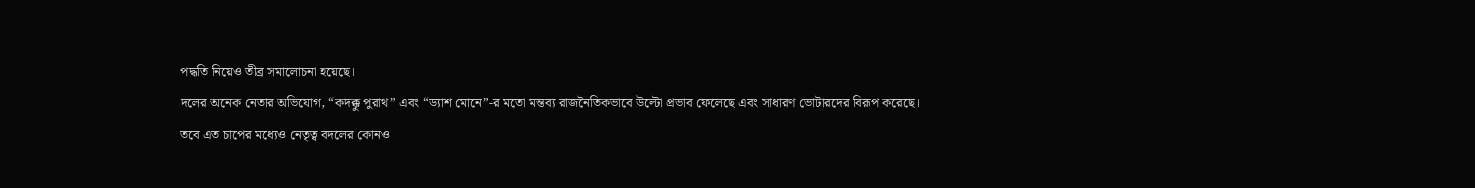পদ্ধতি নিয়েও তীব্র সমালোচনা হয়েছে।
দলের অনেক নেতার অভিযোগ, “কদক্কু পুরাথ” এবং “ড্যাশ মোনে”-র মতো মন্তব্য রাজনৈতিকভাবে উল্টো প্রভাব ফেলেছে এবং সাধারণ ভোটারদের বিরূপ করেছে।
তবে এত চাপের মধ্যেও নেতৃত্ব বদলের কোনও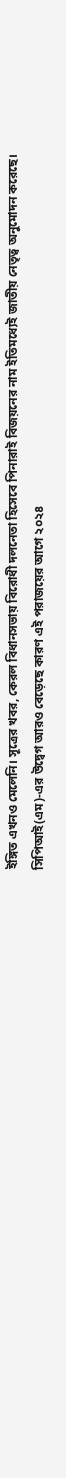ইঙ্গিত এখনও মেলেনি। সূত্রের খবর, কেরল বিধানসভায় বিরোধী দলনেতা হিসেবে পিনারাই বিজয়নের নাম ইতিমধ্যেই জাতীয় নেতৃত্ব অনুমোদন করেছে।
সিপিআই(এম)-এর উদ্বেগ আরও বেড়েছে কারণ এই পরাজয়ের আগে ২০২৪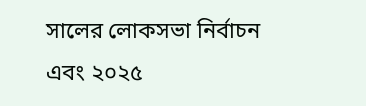সালের লোকসভা নির্বাচন এবং ২০২৫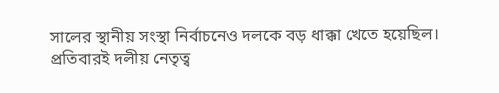সালের স্থানীয় সংস্থা নির্বাচনেও দলকে বড় ধাক্কা খেতে হয়েছিল।
প্রতিবারই দলীয় নেতৃত্ব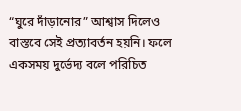“ঘুরে দাঁড়ানোর” আশ্বাস দিলেও বাস্তবে সেই প্রত্যাবর্তন হয়নি। ফলে একসময় দুর্ভেদ্য বলে পরিচিত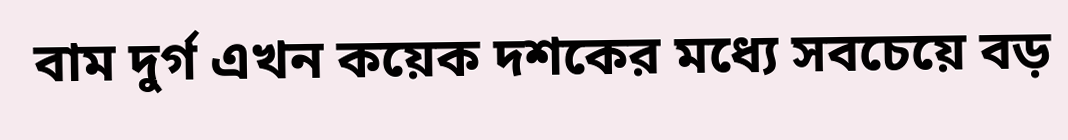বাম দুর্গ এখন কয়েক দশকের মধ্যে সবচেয়ে বড়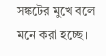সঙ্কটের মুখে বলে মনে করা হচ্ছে।